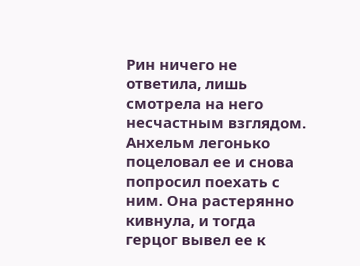Рин ничего не ответила, лишь смотрела на него несчастным взглядом. Анхельм легонько поцеловал ее и снова попросил поехать с ним. Она растерянно кивнула, и тогда герцог вывел ее к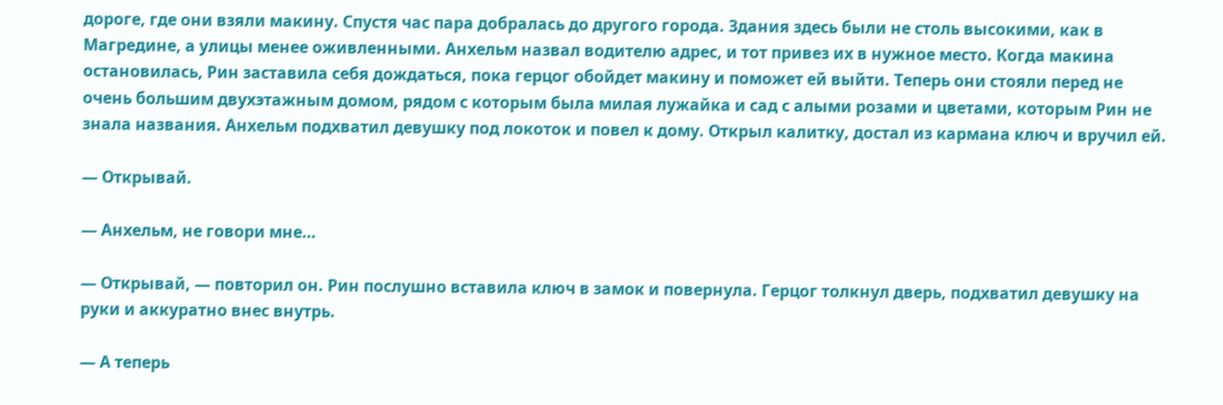дороге, где они взяли макину. Спустя час пара добралась до другого города. Здания здесь были не столь высокими, как в Магредине, а улицы менее оживленными. Анхельм назвал водителю адрес, и тот привез их в нужное место. Когда макина остановилась, Рин заставила себя дождаться, пока герцог обойдет макину и поможет ей выйти. Теперь они стояли перед не очень большим двухэтажным домом, рядом с которым была милая лужайка и сад с алыми розами и цветами, которым Рин не знала названия. Анхельм подхватил девушку под локоток и повел к дому. Открыл калитку, достал из кармана ключ и вручил ей.

— Открывай.

— Анхельм, не говори мне…

— Открывай, — повторил он. Рин послушно вставила ключ в замок и повернула. Герцог толкнул дверь, подхватил девушку на руки и аккуратно внес внутрь.

— А теперь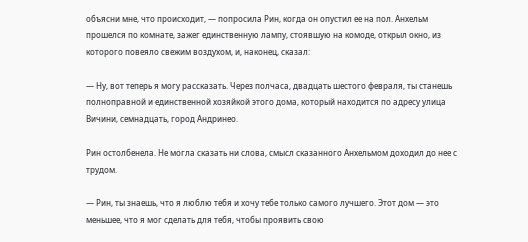объясни мне, что происходит, — попросила Рин, когда он опустил ее на пол. Анхельм прошелся по комнате, зажег единственную лампу, стоявшую на комоде, открыл окно, из которого повеяло свежим воздухом, и, наконец, сказал:

— Ну, вот теперь я могу рассказать. Через полчаса, двадцать шестого февраля, ты станешь полноправной и единственной хозяйкой этого дома, который находится по адресу улица Вичини, семнадцать, город Андринео.

Рин остолбенела. Не могла сказать ни слова, смысл сказанного Анхельмом доходил до нее с трудом.

— Рин, ты знаешь, что я люблю тебя и хочу тебе только самого лучшего. Этот дом — это меньшее, что я мог сделать для тебя, чтобы проявить свою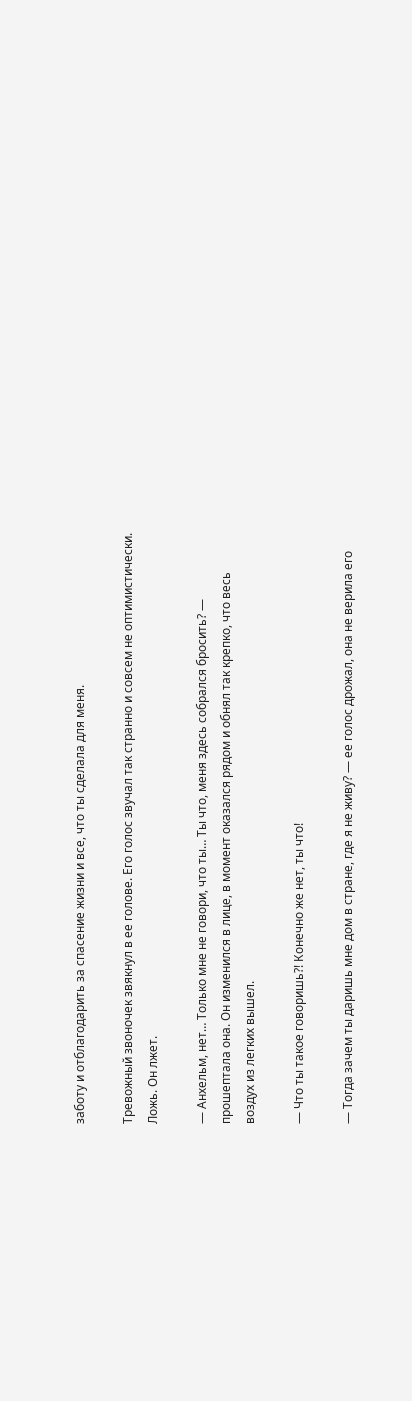заботу и отблагодарить за спасение жизни и все, что ты сделала для меня.

Тревожный звоночек звякнул в ее голове. Его голос звучал так странно и совсем не оптимистически. Ложь. Он лжет.

— Анхельм, нет… Только мне не говори, что ты… Ты что, меня здесь собрался бросить? — прошептала она. Он изменился в лице, в момент оказался рядом и обнял так крепко, что весь воздух из легких вышел.

— Что ты такое говоришь?! Конечно же нет, ты что!

— Тогда зачем ты даришь мне дом в стране, где я не живу? — ее голос дрожал, она не верила его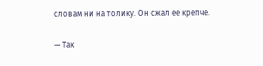словам ни на толику. Он сжал ее крепче.

— Так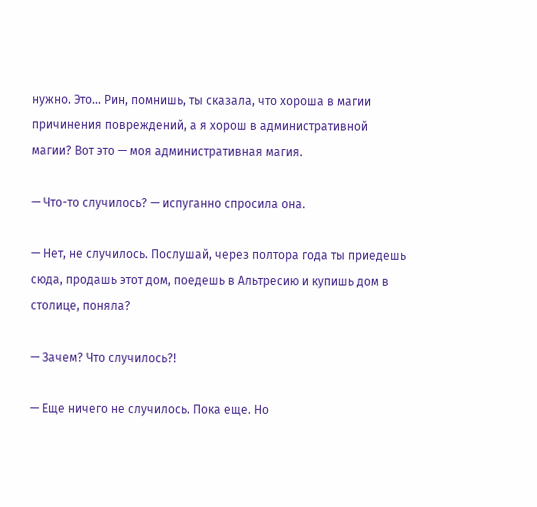нужно. Это… Рин, помнишь, ты сказала, что хороша в магии причинения повреждений, а я хорош в административной магии? Вот это — моя административная магия.

— Что-то случилось? — испуганно спросила она.

— Нет, не случилось. Послушай, через полтора года ты приедешь сюда, продашь этот дом, поедешь в Альтресию и купишь дом в столице, поняла?

— Зачем? Что случилось?!

— Еще ничего не случилось. Пока еще. Но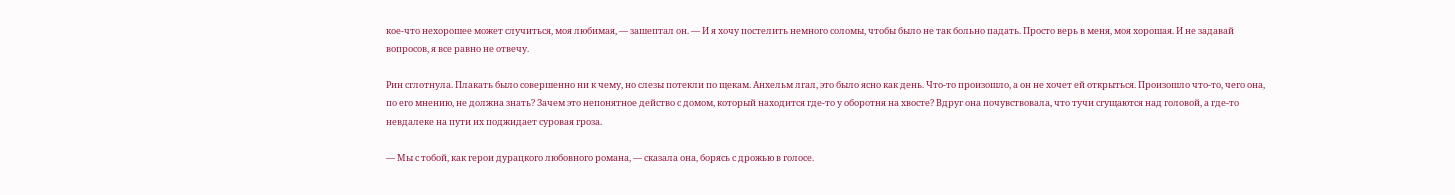кое-что нехорошее может случиться, моя любимая, — зашептал он. — И я хочу постелить немного соломы, чтобы было не так больно падать. Просто верь в меня, моя хорошая. И не задавай вопросов, я все равно не отвечу.

Рин сглотнула. Плакать было совершенно ни к чему, но слезы потекли по щекам. Анхельм лгал, это было ясно как день. Что-то произошло, а он не хочет ей открыться. Произошло что-то, чего она, по его мнению, не должна знать? Зачем это непонятное действо с домом, который находится где-то у оборотня на хвосте? Вдруг она почувствовала, что тучи сгущаются над головой, а где-то невдалеке на пути их поджидает суровая гроза.

— Мы с тобой, как герои дурацкого любовного романа, — сказала она, борясь с дрожью в голосе.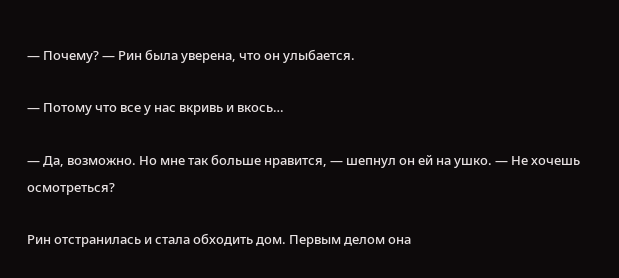— Почему? — Рин была уверена, что он улыбается.

— Потому что все у нас вкривь и вкось…

— Да, возможно. Но мне так больше нравится, — шепнул он ей на ушко. — Не хочешь осмотреться?

Рин отстранилась и стала обходить дом. Первым делом она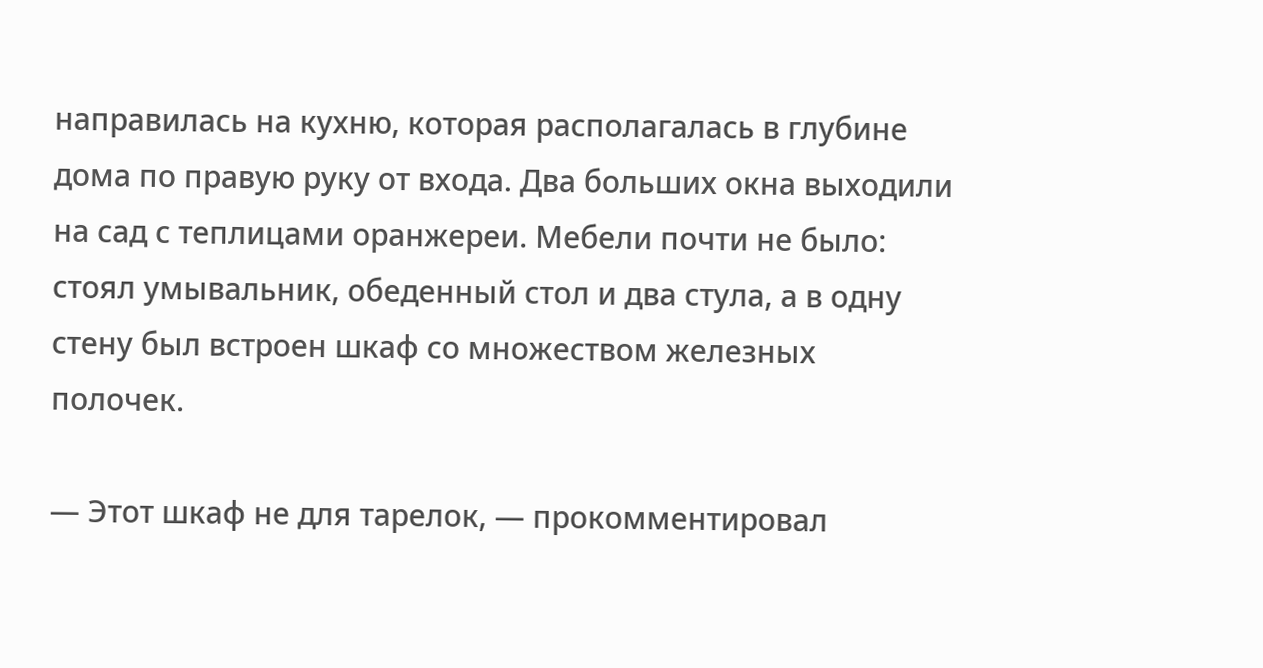направилась на кухню, которая располагалась в глубине дома по правую руку от входа. Два больших окна выходили на сад с теплицами оранжереи. Мебели почти не было: стоял умывальник, обеденный стол и два стула, а в одну стену был встроен шкаф со множеством железных полочек.

— Этот шкаф не для тарелок, — прокомментировал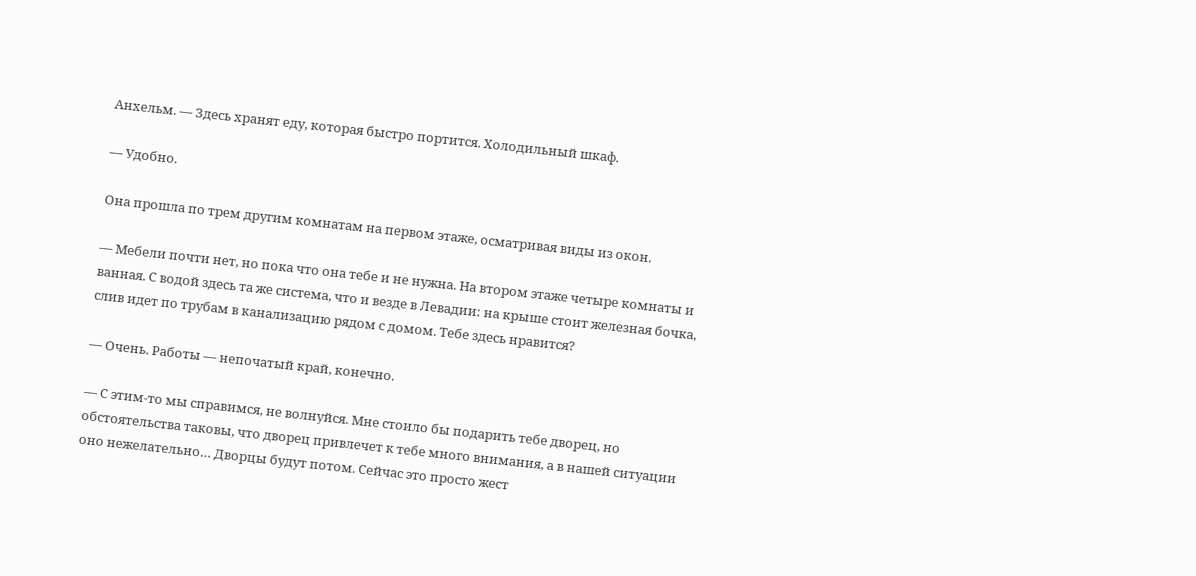Анхельм. — Здесь хранят еду, которая быстро портится. Холодильный шкаф.

— Удобно.

Она прошла по трем другим комнатам на первом этаже, осматривая виды из окон.

— Мебели почти нет, но пока что она тебе и не нужна. На втором этаже четыре комнаты и ванная. С водой здесь та же система, что и везде в Левадии: на крыше стоит железная бочка, слив идет по трубам в канализацию рядом с домом. Тебе здесь нравится?

— Очень. Работы — непочатый край, конечно.

— С этим-то мы справимся, не волнуйся. Мне стоило бы подарить тебе дворец, но обстоятельства таковы, что дворец привлечет к тебе много внимания, а в нашей ситуации оно нежелательно… Дворцы будут потом. Сейчас это просто жест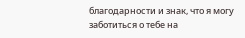благодарности и знак, что я могу заботиться о тебе на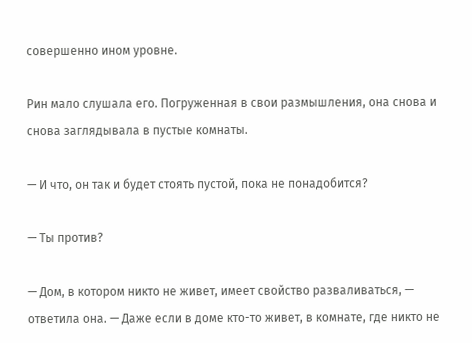совершенно ином уровне.

Рин мало слушала его. Погруженная в свои размышления, она снова и снова заглядывала в пустые комнаты.

— И что, он так и будет стоять пустой, пока не понадобится?

— Ты против?

— Дом, в котором никто не живет, имеет свойство разваливаться, — ответила она. — Даже если в доме кто-то живет, в комнате, где никто не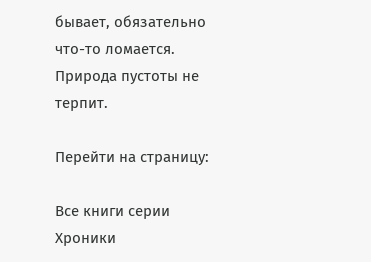бывает, обязательно что-то ломается. Природа пустоты не терпит.

Перейти на страницу:

Все книги серии Хроники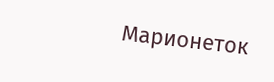Марионеток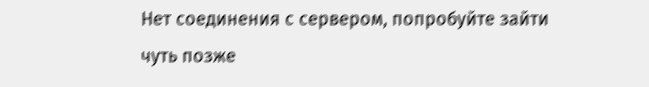Нет соединения с сервером, попробуйте зайти чуть позже